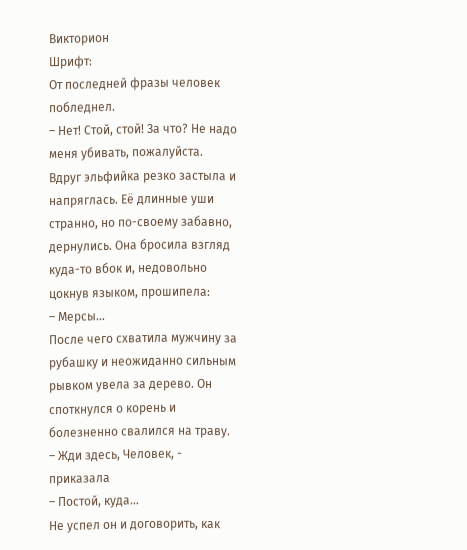Викторион
Шрифт:
От последней фразы человек побледнел.
– Нет! Стой, стой! За что? Не надо меня убивать, пожалуйста.
Вдруг эльфийка резко застыла и напряглась. Её длинные уши странно, но по-своему забавно, дернулись. Она бросила взгляд куда-то вбок и, недовольно цокнув языком, прошипела:
– Мерсы…
После чего схватила мужчину за рубашку и неожиданно сильным рывком увела за дерево. Он споткнулся о корень и болезненно свалился на траву.
– Жди здесь, Человек, - приказала
– Постой, куда…
Не успел он и договорить, как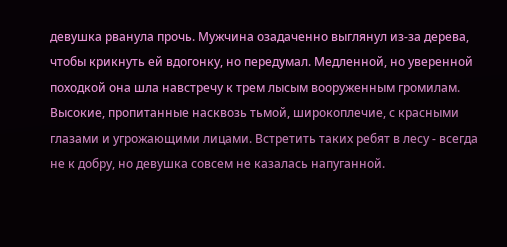девушка рванула прочь. Мужчина озадаченно выглянул из-за дерева, чтобы крикнуть ей вдогонку, но передумал. Медленной, но уверенной походкой она шла навстречу к трем лысым вооруженным громилам. Высокие, пропитанные насквозь тьмой, широкоплечие, с красными глазами и угрожающими лицами. Встретить таких ребят в лесу - всегда не к добру, но девушка совсем не казалась напуганной.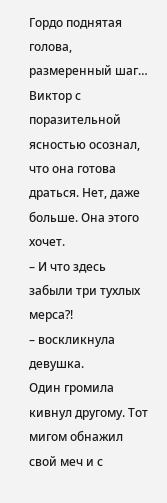Гордо поднятая голова, размеренный шаг… Виктор с поразительной ясностью осознал, что она готова драться. Нет, даже больше. Она этого хочет.
– И что здесь забыли три тухлых мерса?!
– воскликнула девушка.
Один громила кивнул другому. Тот мигом обнажил свой меч и с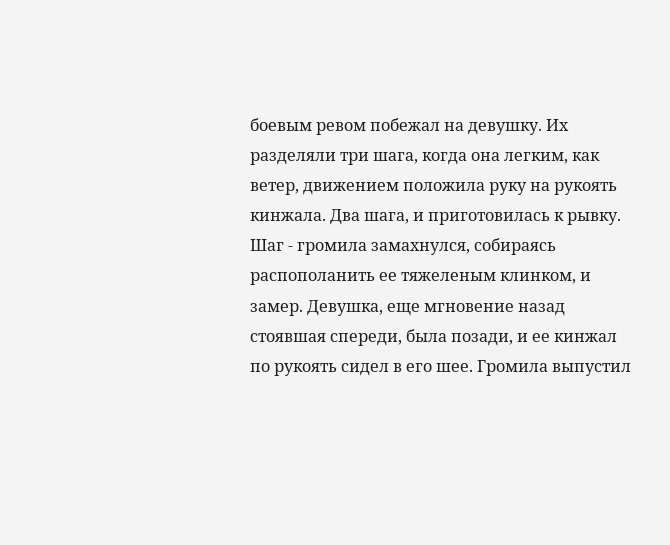боевым ревом побежал на девушку. Их разделяли три шага, когда она легким, как ветер, движением положила руку на рукоять кинжала. Два шага, и приготовилась к рывку. Шаг - громила замахнулся, собираясь распополанить ее тяжеленым клинком, и замер. Девушка, еще мгновение назад стоявшая спереди, была позади, и ее кинжал по рукоять сидел в его шее. Громила выпустил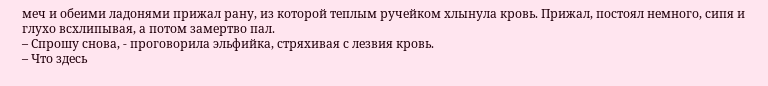меч и обеими ладонями прижал рану, из которой теплым ручейком хлынула кровь. Прижал, постоял немного, сипя и глухо всхлипывая, а потом замертво пал.
– Спрошу снова, - проговорила эльфийка, стряхивая с лезвия кровь.
– Что здесь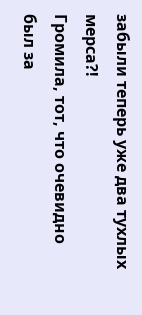забыли теперь уже два тухлых мерса?!
Громила, тот, что очевидно был за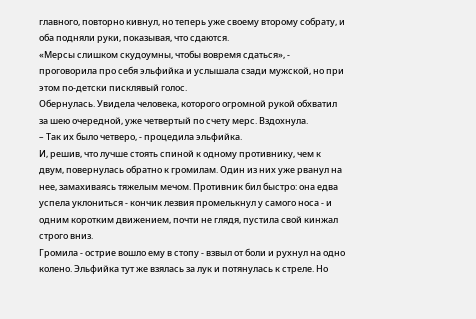главного, повторно кивнул, но теперь уже своему второму собрату, и оба подняли руки, показывая, что сдаются.
«Мерсы слишком скудоумны, чтобы вовремя сдаться», - проговорила про себя эльфийка и услышала сзади мужской, но при этом по-детски писклявый голос.
Обернулась. Увидела человека, которого огромной рукой обхватил за шею очередной, уже четвертый по счету мерс. Вздохнула.
– Так их было четверо, - процедила эльфийка.
И, решив, что лучше стоять спиной к одному противнику, чем к двум, повернулась обратно к громилам. Один из них уже рванул на нее, замахиваясь тяжелым мечом. Противник бил быстро: она едва успела уклониться - кончик лезвия промелькнул у самого носа - и одним коротким движением, почти не глядя, пустила свой кинжал строго вниз.
Громила - острие вошло ему в стопу - взвыл от боли и рухнул на одно колено. Эльфийка тут же взялась за лук и потянулась к стреле. Но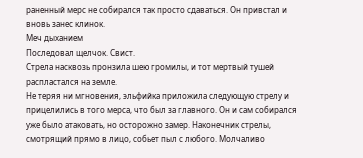раненный мерс не собирался так просто сдаваться. Он привстал и вновь занес клинок.
Меч дыханием
Последовал щелчок. Свист.
Стрела насквозь пронзила шею громилы, и тот мертвый тушей распластался на земле.
Не теряя ни мгновения, эльфийка приложила следующую стрелу и прицелились в того мерса, что был за главного. Он и сам собирался уже было атаковать, но осторожно замер. Наконечник стрелы, смотрящий прямо в лицо, собьет пыл с любого. Молчаливо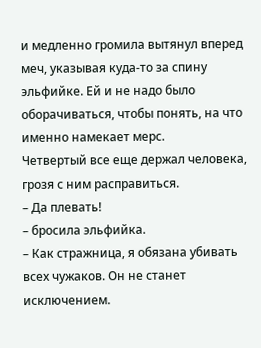и медленно громила вытянул вперед меч, указывая куда-то за спину эльфийке. Ей и не надо было оборачиваться, чтобы понять, на что именно намекает мерс.
Четвертый все еще держал человека, грозя с ним расправиться.
– Да плевать!
– бросила эльфийка.
– Как стражница, я обязана убивать всех чужаков. Он не станет исключением.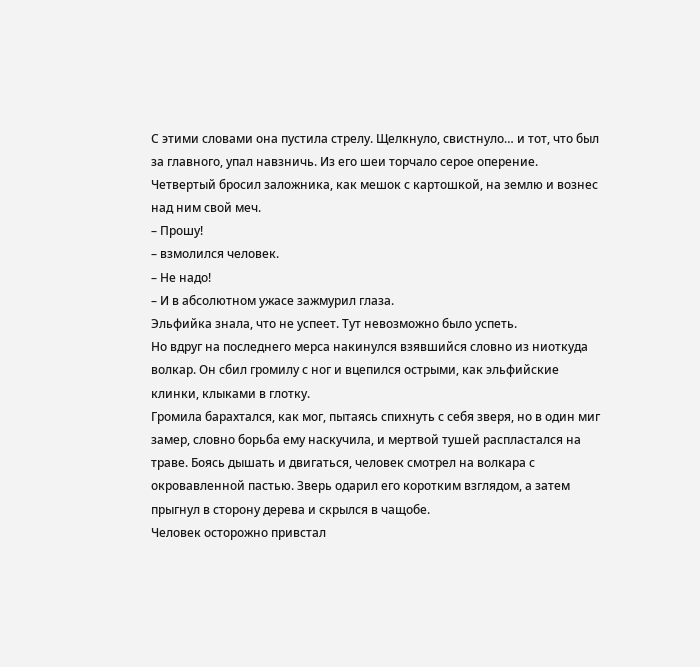С этими словами она пустила стрелу. Щелкнуло, свистнуло… и тот, что был за главного, упал навзничь. Из его шеи торчало серое оперение.
Четвертый бросил заложника, как мешок с картошкой, на землю и вознес над ним свой меч.
– Прошу!
– взмолился человек.
– Не надо!
– И в абсолютном ужасе зажмурил глаза.
Эльфийка знала, что не успеет. Тут невозможно было успеть.
Но вдруг на последнего мерса накинулся взявшийся словно из ниоткуда волкар. Он сбил громилу с ног и вцепился острыми, как эльфийские клинки, клыками в глотку.
Громила барахтался, как мог, пытаясь спихнуть с себя зверя, но в один миг замер, словно борьба ему наскучила, и мертвой тушей распластался на траве. Боясь дышать и двигаться, человек смотрел на волкара с окровавленной пастью. Зверь одарил его коротким взглядом, а затем прыгнул в сторону дерева и скрылся в чащобе.
Человек осторожно привстал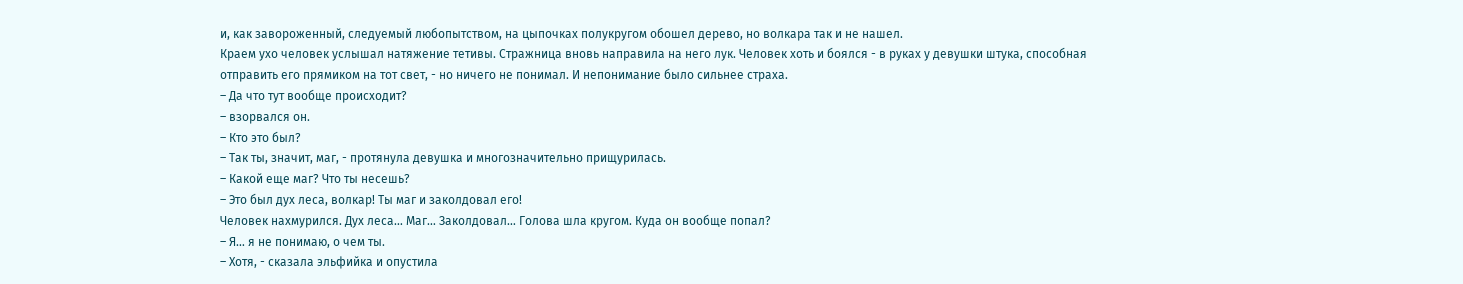и, как завороженный, следуемый любопытством, на цыпочках полукругом обошел дерево, но волкара так и не нашел.
Краем ухо человек услышал натяжение тетивы. Стражница вновь направила на него лук. Человек хоть и боялся - в руках у девушки штука, способная отправить его прямиком на тот свет, - но ничего не понимал. И непонимание было сильнее страха.
– Да что тут вообще происходит?
– взорвался он.
– Кто это был?
– Так ты, значит, маг, - протянула девушка и многозначительно прищурилась.
– Какой еще маг? Что ты несешь?
– Это был дух леса, волкар! Ты маг и заколдовал его!
Человек нахмурился. Дух леса… Маг… Заколдовал… Голова шла кругом. Куда он вообще попал?
– Я… я не понимаю, о чем ты.
– Хотя, - сказала эльфийка и опустила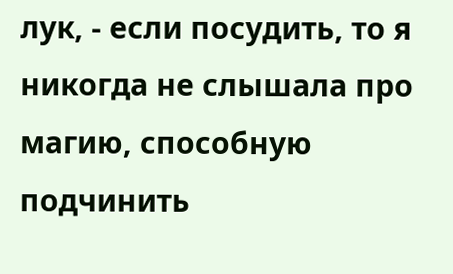лук, - если посудить, то я никогда не слышала про магию, способную подчинить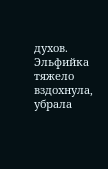духов.
Эльфийка тяжело вздохнула, убрала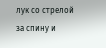лук со стрелой за спину и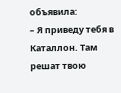объявила:
– Я приведу тебя в Каталлон. Там решат твою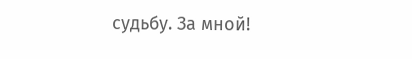судьбу. За мной!